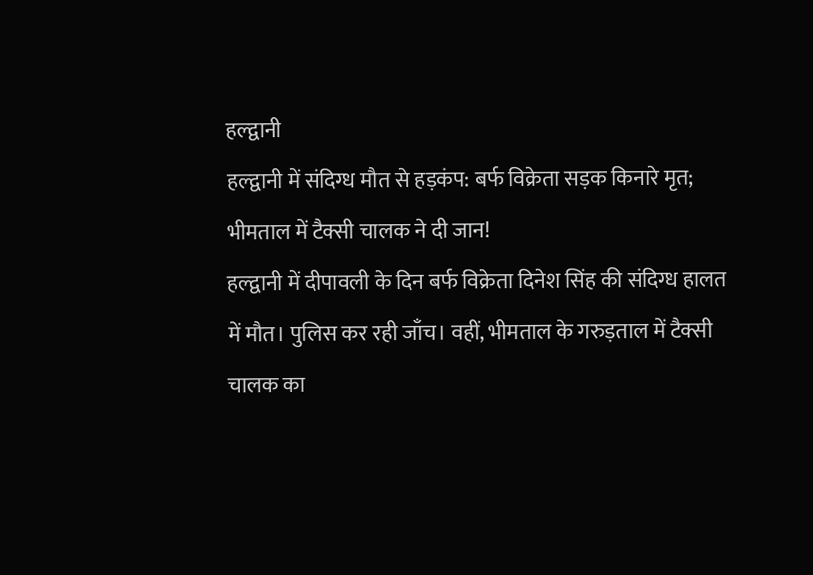हल्द्वानी
हल्द्वानी में संदिग्ध मौत से हड़कंप: बर्फ विक्रेता सड़क किनारे मृत; भीमताल में टैक्सी चालक ने दी जान!
हल्द्वानी में दीपावली के दिन बर्फ विक्रेता दिनेश सिंह की संदिग्ध हालत में मौत। पुलिस कर रही जाँच। वहीं, भीमताल के गरुड़ताल में टैक्सी चालक का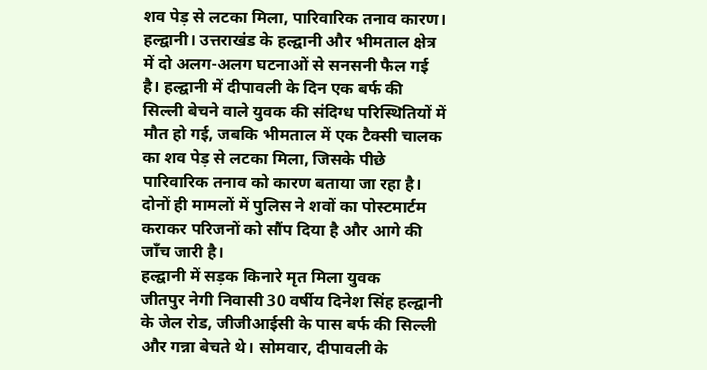शव पेड़ से लटका मिला, पारिवारिक तनाव कारण।
हल्द्वानी। उत्तराखंड के हल्द्वानी और भीमताल क्षेत्र में दो अलग-अलग घटनाओं से सनसनी फैल गई है। हल्द्वानी में दीपावली के दिन एक बर्फ की सिल्ली बेचने वाले युवक की संदिग्ध परिस्थितियों में मौत हो गई, जबकि भीमताल में एक टैक्सी चालक का शव पेड़ से लटका मिला, जिसके पीछे पारिवारिक तनाव को कारण बताया जा रहा है। दोनों ही मामलों में पुलिस ने शवों का पोस्टमार्टम कराकर परिजनों को सौंप दिया है और आगे की जाँच जारी है।
हल्द्वानी में सड़क किनारे मृत मिला युवक
जीतपुर नेगी निवासी 30 वर्षीय दिनेश सिंह हल्द्वानी के जेल रोड, जीजीआईसी के पास बर्फ की सिल्ली और गन्ना बेचते थे। सोमवार, दीपावली के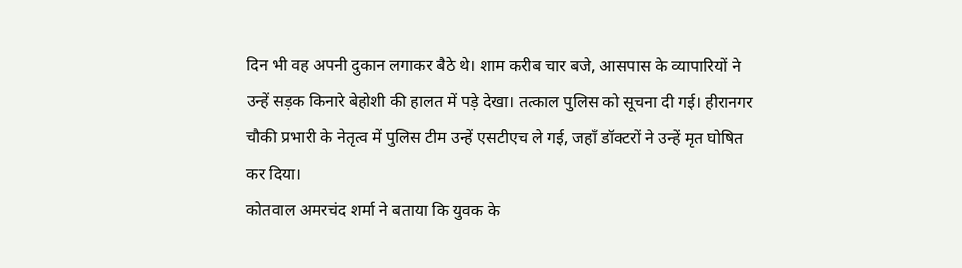दिन भी वह अपनी दुकान लगाकर बैठे थे। शाम करीब चार बजे, आसपास के व्यापारियों ने उन्हें सड़क किनारे बेहोशी की हालत में पड़े देखा। तत्काल पुलिस को सूचना दी गई। हीरानगर चौकी प्रभारी के नेतृत्व में पुलिस टीम उन्हें एसटीएच ले गई, जहाँ डॉक्टरों ने उन्हें मृत घोषित कर दिया।
कोतवाल अमरचंद शर्मा ने बताया कि युवक के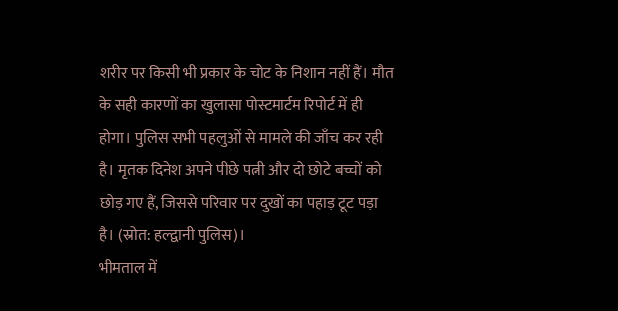शरीर पर किसी भी प्रकार के चोट के निशान नहीं हैं। मौत के सही कारणों का खुलासा पोस्टमार्टम रिपोर्ट में ही होगा। पुलिस सभी पहलुओं से मामले की जाँच कर रही है। मृतक दिनेश अपने पीछे पत्नी और दो छोटे बच्चों को छोड़ गए हैं, जिससे परिवार पर दुखों का पहाड़ टूट पड़ा है। (स्रोत: हल्द्वानी पुलिस)।
भीमताल में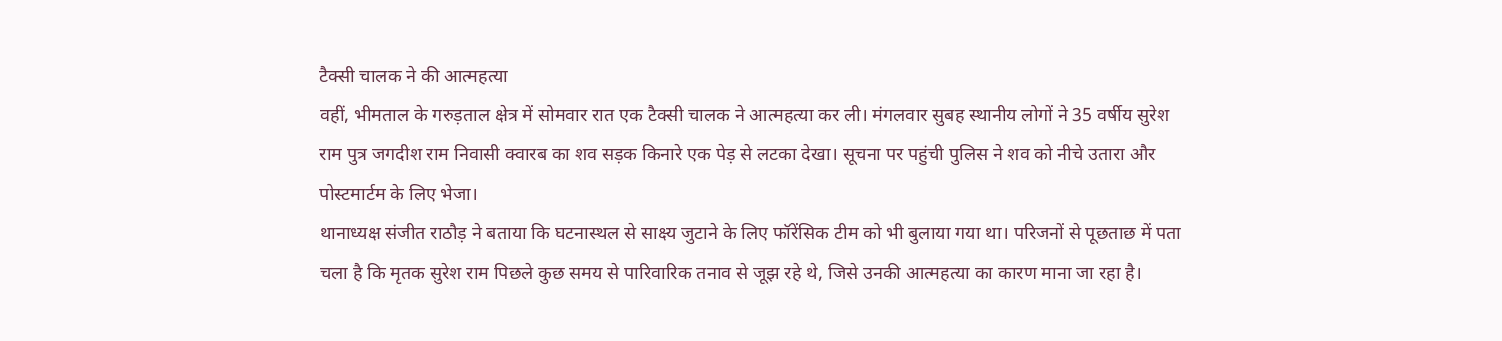टैक्सी चालक ने की आत्महत्या
वहीं, भीमताल के गरुड़ताल क्षेत्र में सोमवार रात एक टैक्सी चालक ने आत्महत्या कर ली। मंगलवार सुबह स्थानीय लोगों ने 35 वर्षीय सुरेश राम पुत्र जगदीश राम निवासी क्वारब का शव सड़क किनारे एक पेड़ से लटका देखा। सूचना पर पहुंची पुलिस ने शव को नीचे उतारा और पोस्टमार्टम के लिए भेजा।
थानाध्यक्ष संजीत राठौड़ ने बताया कि घटनास्थल से साक्ष्य जुटाने के लिए फॉरेंसिक टीम को भी बुलाया गया था। परिजनों से पूछताछ में पता चला है कि मृतक सुरेश राम पिछले कुछ समय से पारिवारिक तनाव से जूझ रहे थे, जिसे उनकी आत्महत्या का कारण माना जा रहा है।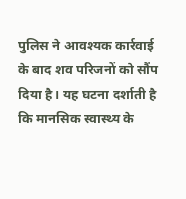पुलिस ने आवश्यक कार्रवाई के बाद शव परिजनों को सौंप दिया है। यह घटना दर्शाती है कि मानसिक स्वास्थ्य के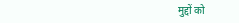मुद्दों को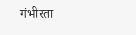गंभीरता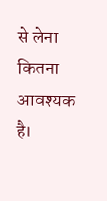से लेना कितना आवश्यक है।